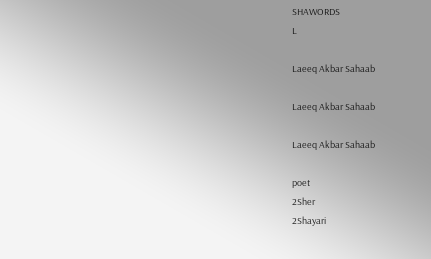SHAWORDS
L

Laeeq Akbar Sahaab

Laeeq Akbar Sahaab

Laeeq Akbar Sahaab

poet
2Sher
2Shayari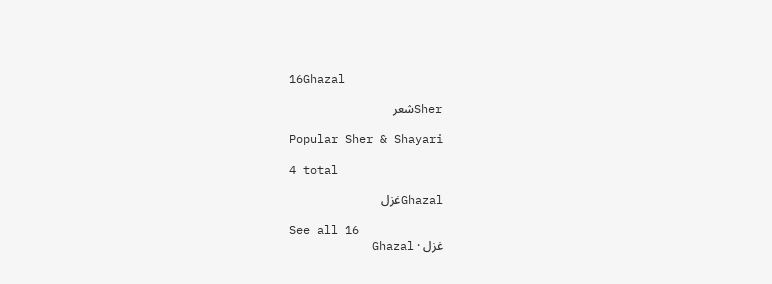16Ghazal

Sherشعر

Popular Sher & Shayari

4 total

Ghazalغزل

See all 16
غزل · Ghazal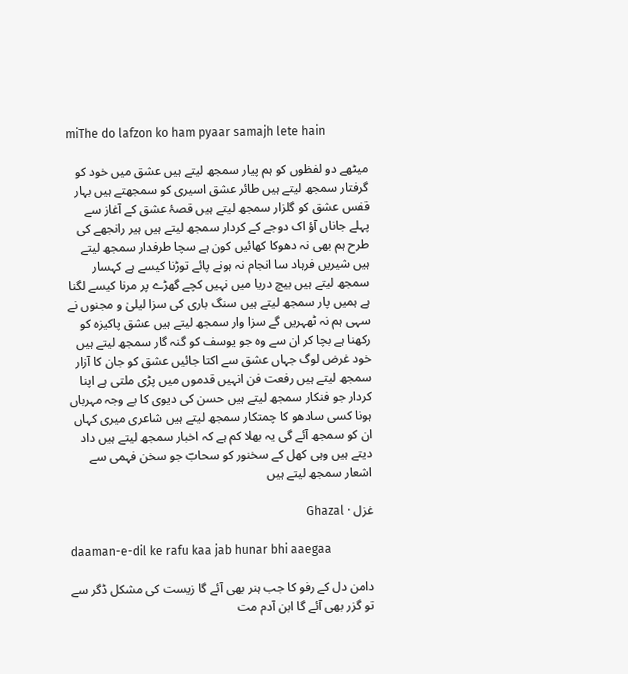miThe do lafzon ko ham pyaar samajh lete hain

میٹھے دو لفظوں کو ہم پیار سمجھ لیتے ہیں عشق میں خود کو گرفتار سمجھ لیتے ہیں طائر عشق اسیری کو سمجھتے ہیں بہار قفس عشق کو گلزار سمجھ لیتے ہیں قصۂ عشق کے آغاز سے پہلے جاناں آؤ اک دوجے کے کردار سمجھ لیتے ہیں ہیر رانجھے کی طرح ہم بھی نہ دھوکا کھائیں کون ہے سچا طرفدار سمجھ لیتے ہیں شیریں فرہاد سا انجام نہ ہونے پائے توڑنا کیسے ہے کہسار سمجھ لیتے ہیں بیچ دریا میں نہیں کچے گھڑے پر مرنا کیسے لگنا ہے ہمیں پار سمجھ لیتے ہیں سنگ باری کی سزا لیلیٰ و مجنوں نے سہی ہم نہ ٹھہریں گے سزا وار سمجھ لیتے ہیں عشق پاکیزہ کو رکھنا ہے بچا کر ان سے وہ جو یوسف کو گنہ گار سمجھ لیتے ہیں خود غرض لوگ جہاں عشق سے اکتا جائیں عشق کو جان کا آزار سمجھ لیتے ہیں رفعت فن انہیں قدموں میں پڑی ملتی ہے اپنا کردار جو فنکار سمجھ لیتے ہیں حسن کی دیوی کا بے وجہ مہرباں ہونا کسی سادھو کا چمتکار سمجھ لیتے ہیں شاعری میری کہاں ان کو سمجھ آئے گی یہ بھلا کم ہے کہ اخبار سمجھ لیتے ہیں داد دیتے ہیں وہی کھل کے سخنور کو سحابؔ جو سخن فہمی سے اشعار سمجھ لیتے ہیں

غزل · Ghazal

daaman-e-dil ke rafu kaa jab hunar bhi aaegaa

دامن دل کے رفو کا جب ہنر بھی آئے گا زیست کی مشکل ڈگر سے تو گزر بھی آئے گا ابن آدم مت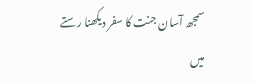سمجھ آسان جنت کا سفر دیکھنا رستے میں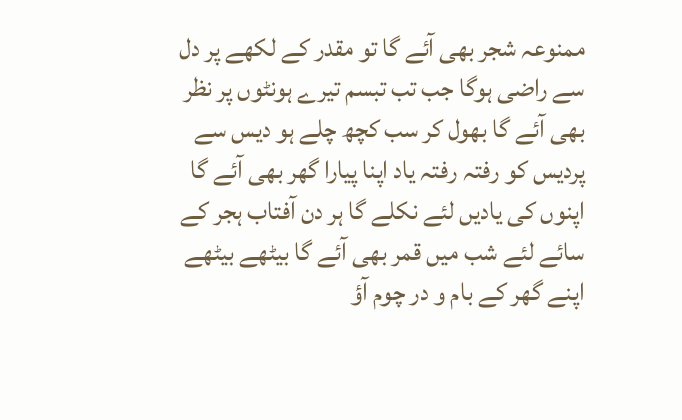ممنوعہ شجر بھی آئے گا تو مقدر کے لکھے پر دل سے راضی ہوگا جب تب تبسم تیرے ہونٹوں پر نظر بھی آئے گا بھول کر سب کچھ چلے ہو دیس سے پردیس کو رفتہ رفتہ یاد اپنا پیارا گھر بھی آئے گا اپنوں کی یادیں لئے نکلے گا ہر دن آفتاب ہجر کے سائے لئے شب میں قمر بھی آئے گا بیٹھے بیٹھے اپنے گھر کے بام و در چوم آؤ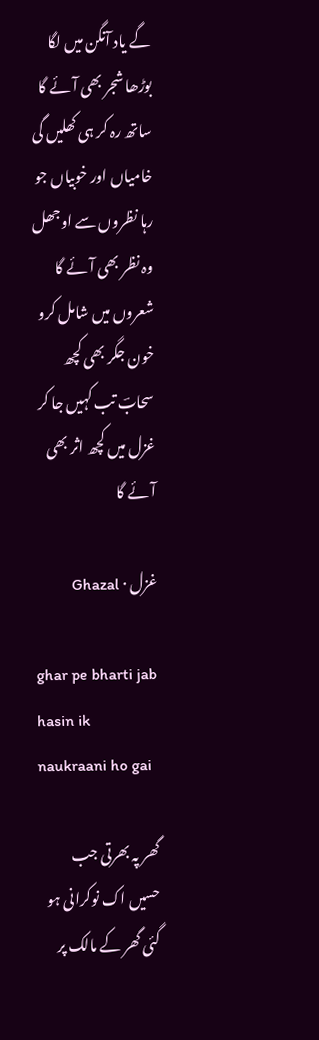گے یاد آنگن میں لگا بوڑھا شجر بھی آئے گا ساتھ رہ کر ہی کھلیں گی خامیاں اور خوبیاں جو رہا نظروں سے اوجھل وہ نظر بھی آئے گا شعروں میں شامل کرو خون جگر بھی کچھ سحابؔ تب کہیں جا کر غزل میں کچھ اثر بھی آئے گا

غزل · Ghazal

ghar pe bharti jab hasin ik naukraani ho gai

گھر پہ بھرتی جب حسیں اک نوکرانی ہو گئی گھر کے مالک پر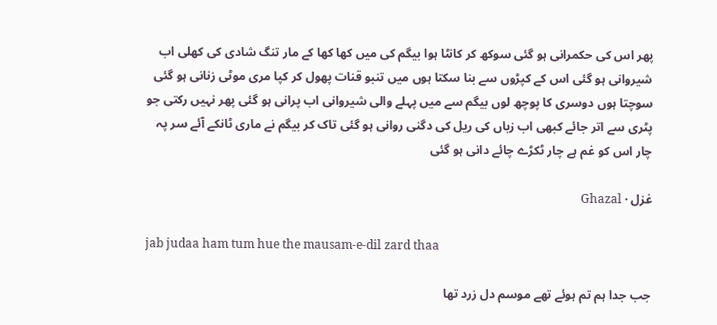پھر اس کی حکمرانی ہو گئی سوکھ کر کانٹا ہوا بیگم کی میں کھا کھا کے مار تنگ شادی کی کھلی اب شیروانی ہو گئی اس کے کپڑوں سے بنا سکتا ہوں میں تنبو قنات پھول کر کپا مری موٹی زنانی ہو گئی سوچتا ہوں دوسری کا پوچھ لوں بیگم سے میں پہلے والی شیروانی اب پرانی ہو گئی پھر نہیں رکتی جو پٹری سے اتر جائے کبھی اب زباں کی ریل کی دگنی روانی ہو گئی تاک کر بیگم نے ماری ٹانکے آئے سر پہ چار اس کو غم ہے چار ٹکڑے چائے دانی ہو گئی

غزل · Ghazal

jab judaa ham tum hue the mausam-e-dil zard thaa

جب جدا ہم تم ہوئے تھے موسم دل زرد تھا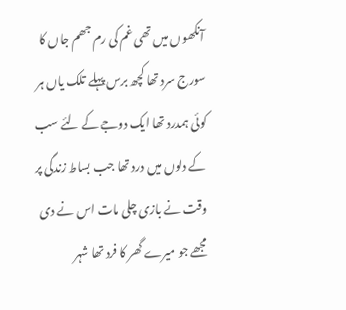آنکھوں میں تھی غم کی رم جھم جاں کا سورج سرد تھا کچھ برس پہلے تلک یاں ہر کوئی ہمدرد تھا ایک دوجے کے لئے سب کے دلوں میں درد تھا جب بساط زندگی پر وقت نے بازی چلی مات اس نے دی مجھے جو میرے گھر کا فرد تھا شہر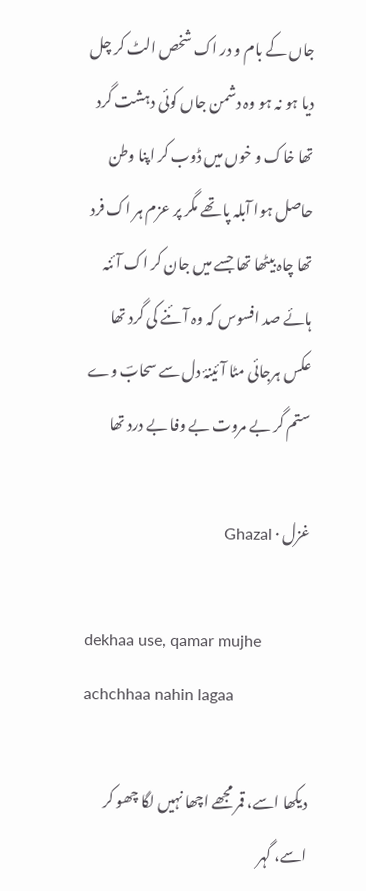جاں کے بام و در اک شخص الٹ کر چل دیا ہو نہ ہو وہ دشمن جاں کوئی دہشت گرد تھا خاک و خوں میں ڈوب کر اپنا وطن حاصل ہوا آبلہ پا تھے مگر پر عزم ہر اک فرد تھا چاہ بیٹھا تھا جسے میں جان کر اک آئنہ ہائے صد افسوس کہ وہ آئنے کی گرد تھا عکس ہرجائی مٹا آئینۂ دل سے سحابؔ وے ستم گر بے مروت بے وفا بے درد تھا

غزل · Ghazal

dekhaa use, qamar mujhe achchhaa nahin lagaa

دیکھا اسے، قمر مجھے اچھا نہیں لگا چھو کر اسے، گہر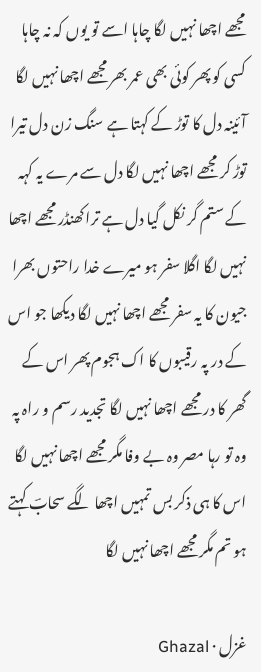مجھے اچھا نہیں لگا چاہا اسے تو یوں کہ نہ چاہا کسی کو پھر کوئی بھی عمر بھر مجھے اچھا نہیں لگا آئینہ دل کا توڑ کے کہتا ہے سنگ زن دل تیرا توڑ کر مجھے اچھا نہیں لگا دل سے مرے یہ کہہ کے ستم گر نکل گیا دل ہے ترا کھنڈر مجھے اچھا نہیں لگا اگلا سفر ہو میرے خدا راحتوں بھرا جیون کا یہ سفر مجھے اچھا نہیں لگا دیکھا جو اس کے در پہ رقیبوں کا اک ہجوم پھر اس کے گھر کا در مجھے اچھا نہیں لگا تجدید رسم و راہ پہ وہ تو رہا مصر وہ بے وفا مگر مجھے اچھا نہیں لگا اس کا ہی ذکر بس تمہیں اچھا لگے سحابؔ کہتے ہو تم مگر مجھے اچھا نہیں لگا

غزل · Ghazal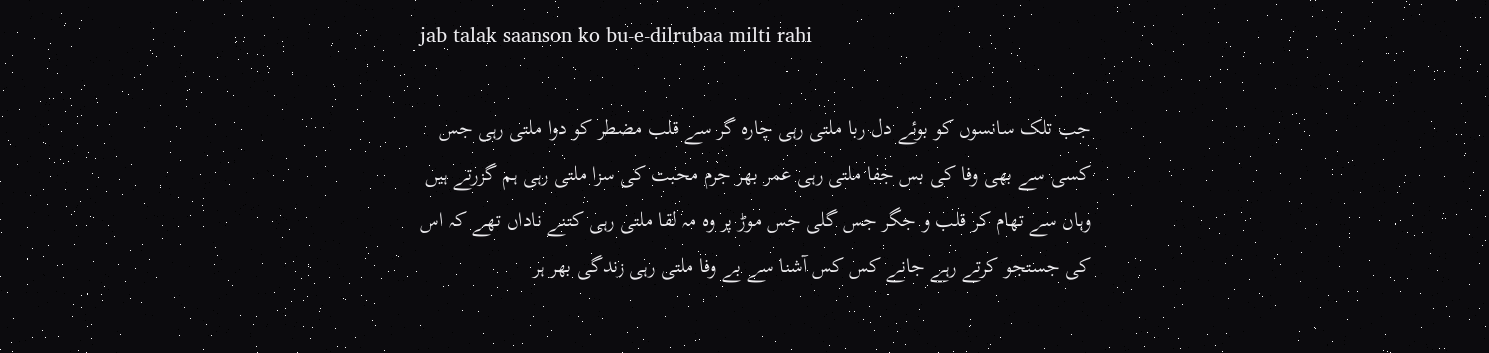jab talak saanson ko bu-e-dilrubaa milti rahi

جب تلک سانسوں کو بوئے دل ربا ملتی رہی چارہ گر سے قلب مضطر کو دوا ملتی رہی جس کسی سے بھی وفا کی بس جفا ملتی رہی عمر بھر جرم محبت کی سزا ملتی رہی ہم گزرتے ہیں وہاں سے تھام کر قلب و جگر جس گلی جس موڑ پر وہ مہ لقا ملتی رہی کتنے ناداں تھے کہ اس کی جستجو کرتے رہے جانے کس کس آشنا سے بے وفا ملتی رہی زندگی بھر ہر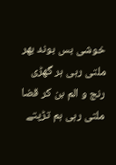خوشی بس بوند بھر ملتی رہی ہر گھڑی رنج و الم بن کر قضا ملتی رہی ہم تڑپتے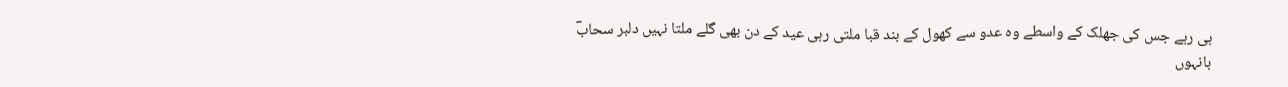ہی رہے جس کی جھلک کے واسطے وہ عدو سے کھول کے بند قبا ملتی رہی عید کے دن بھی گلے ملتا نہیں دلبر سحابؔ بانہوں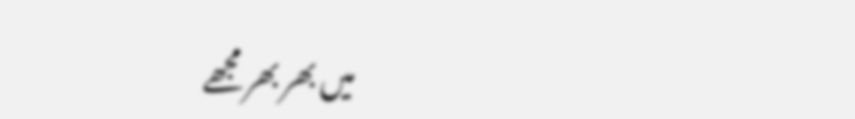میں بھر بھر مجھے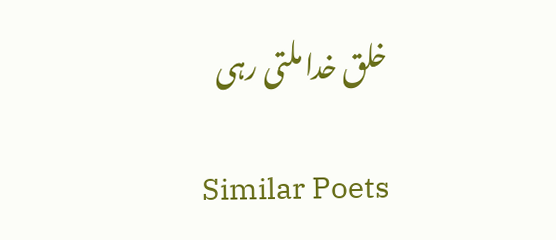خلق خدا ملتی رہی

Similar Poets